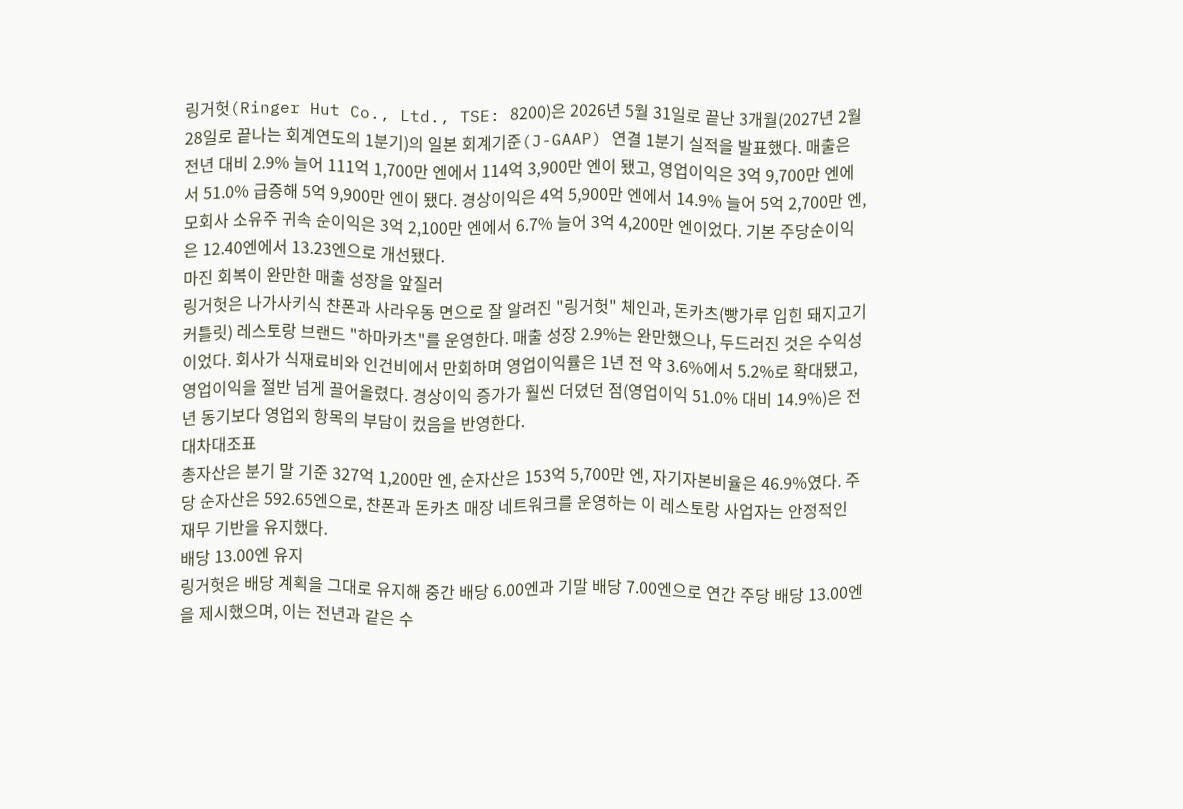링거헛(Ringer Hut Co., Ltd., TSE: 8200)은 2026년 5월 31일로 끝난 3개월(2027년 2월 28일로 끝나는 회계연도의 1분기)의 일본 회계기준(J-GAAP) 연결 1분기 실적을 발표했다. 매출은 전년 대비 2.9% 늘어 111억 1,700만 엔에서 114억 3,900만 엔이 됐고, 영업이익은 3억 9,700만 엔에서 51.0% 급증해 5억 9,900만 엔이 됐다. 경상이익은 4억 5,900만 엔에서 14.9% 늘어 5억 2,700만 엔, 모회사 소유주 귀속 순이익은 3억 2,100만 엔에서 6.7% 늘어 3억 4,200만 엔이었다. 기본 주당순이익은 12.40엔에서 13.23엔으로 개선됐다.
마진 회복이 완만한 매출 성장을 앞질러
링거헛은 나가사키식 챤폰과 사라우동 면으로 잘 알려진 "링거헛" 체인과, 돈카츠(빵가루 입힌 돼지고기 커틀릿) 레스토랑 브랜드 "하마카츠"를 운영한다. 매출 성장 2.9%는 완만했으나, 두드러진 것은 수익성이었다. 회사가 식재료비와 인건비에서 만회하며 영업이익률은 1년 전 약 3.6%에서 5.2%로 확대됐고, 영업이익을 절반 넘게 끌어올렸다. 경상이익 증가가 훨씬 더뎠던 점(영업이익 51.0% 대비 14.9%)은 전년 동기보다 영업외 항목의 부담이 컸음을 반영한다.
대차대조표
총자산은 분기 말 기준 327억 1,200만 엔, 순자산은 153억 5,700만 엔, 자기자본비율은 46.9%였다. 주당 순자산은 592.65엔으로, 챤폰과 돈카츠 매장 네트워크를 운영하는 이 레스토랑 사업자는 안정적인 재무 기반을 유지했다.
배당 13.00엔 유지
링거헛은 배당 계획을 그대로 유지해 중간 배당 6.00엔과 기말 배당 7.00엔으로 연간 주당 배당 13.00엔을 제시했으며, 이는 전년과 같은 수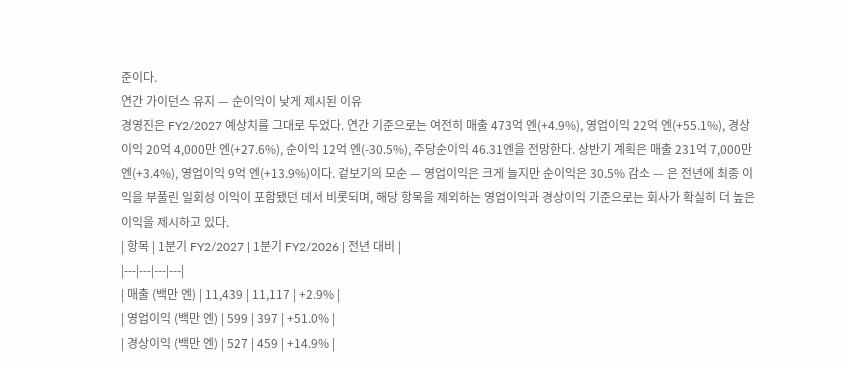준이다.
연간 가이던스 유지 — 순이익이 낮게 제시된 이유
경영진은 FY2/2027 예상치를 그대로 두었다. 연간 기준으로는 여전히 매출 473억 엔(+4.9%), 영업이익 22억 엔(+55.1%), 경상이익 20억 4,000만 엔(+27.6%), 순이익 12억 엔(-30.5%), 주당순이익 46.31엔을 전망한다. 상반기 계획은 매출 231억 7,000만 엔(+3.4%), 영업이익 9억 엔(+13.9%)이다. 겉보기의 모순 — 영업이익은 크게 늘지만 순이익은 30.5% 감소 — 은 전년에 최종 이익을 부풀린 일회성 이익이 포함됐던 데서 비롯되며, 해당 항목을 제외하는 영업이익과 경상이익 기준으로는 회사가 확실히 더 높은 이익을 제시하고 있다.
| 항목 | 1분기 FY2/2027 | 1분기 FY2/2026 | 전년 대비 |
|---|---|---|---|
| 매출 (백만 엔) | 11,439 | 11,117 | +2.9% |
| 영업이익 (백만 엔) | 599 | 397 | +51.0% |
| 경상이익 (백만 엔) | 527 | 459 | +14.9% |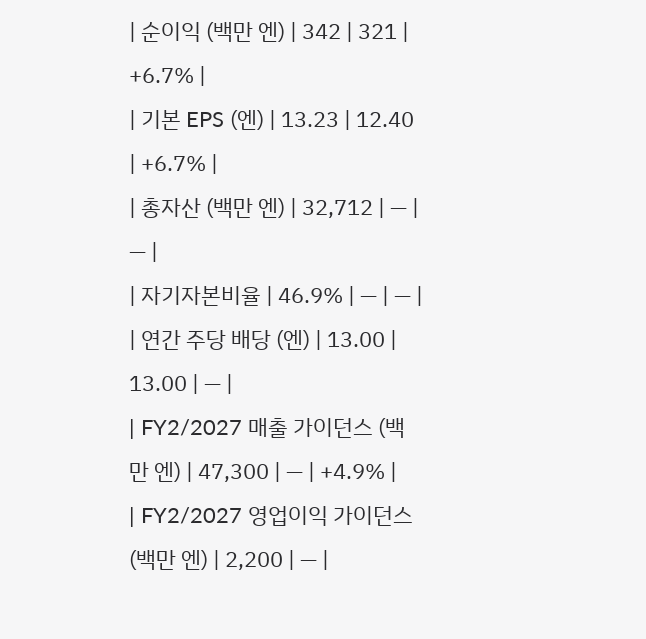| 순이익 (백만 엔) | 342 | 321 | +6.7% |
| 기본 EPS (엔) | 13.23 | 12.40 | +6.7% |
| 총자산 (백만 엔) | 32,712 | — | — |
| 자기자본비율 | 46.9% | — | — |
| 연간 주당 배당 (엔) | 13.00 | 13.00 | — |
| FY2/2027 매출 가이던스 (백만 엔) | 47,300 | — | +4.9% |
| FY2/2027 영업이익 가이던스 (백만 엔) | 2,200 | — |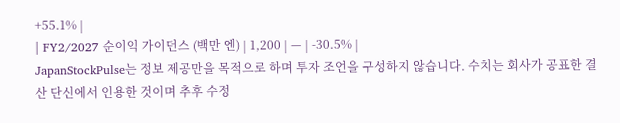+55.1% |
| FY2/2027 순이익 가이던스 (백만 엔) | 1,200 | — | -30.5% |
JapanStockPulse는 정보 제공만을 목적으로 하며 투자 조언을 구성하지 않습니다. 수치는 회사가 공표한 결산 단신에서 인용한 것이며 추후 수정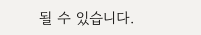될 수 있습니다.